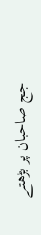جج صاحبان پر بڑھتے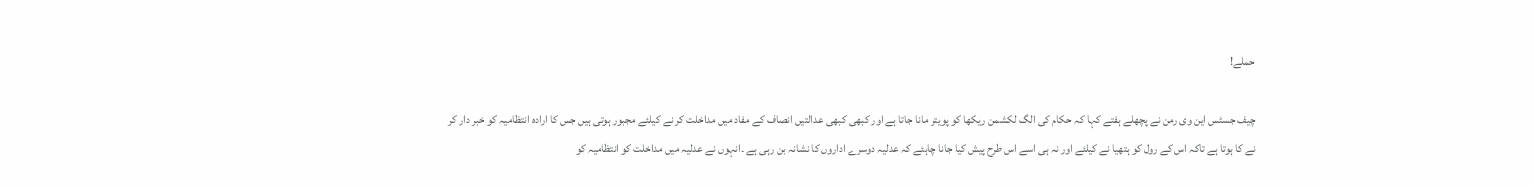حملے!

چیف جسٹس این وی رمن نے پچھلے ہفتے کہا کہ حکام کی الگ لکشمن ریکھا کو پویتر مانا جاتا ہے اور کبھی کبھی عدالتیں انصاف کے مفاد میں مداخلت کر نے کیلئے مجبور ہوتی ہیں جس کا ارادہ انتظامیہ کو خبر دار کر نے کا ہوتا ہے تاکہ اس کے رول کو ہتھیا نے کیلئے اور نہ ہی اسے اس طرح پیش کیا جانا چاہئے کہ عدلیہ دوسرے اداروں کا نشانہ بن رہی ہے ۔انہوں نے عدلیہ میں مداخلت کو انتظامیہ کو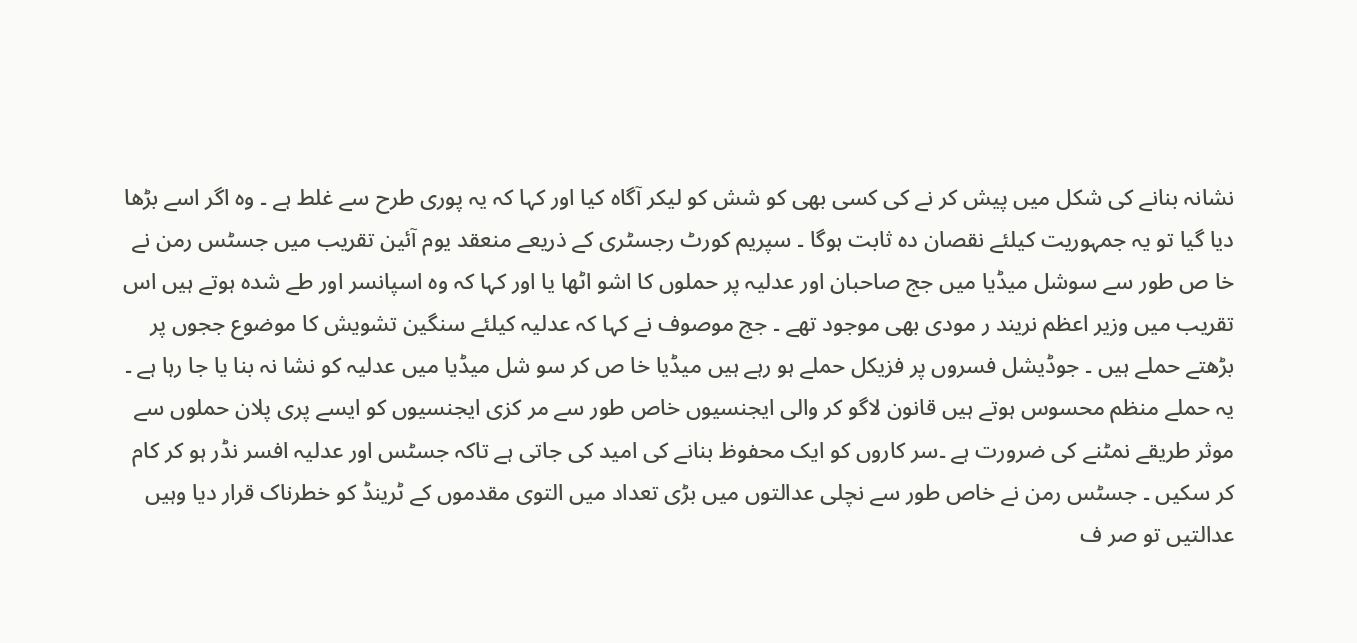نشانہ بنانے کی شکل میں پیش کر نے کی کسی بھی کو شش کو لیکر آگاہ کیا اور کہا کہ یہ پوری طرح سے غلط ہے ۔ وہ اگر اسے بڑھا دیا گیا تو یہ جمہوریت کیلئے نقصان دہ ثابت ہوگا ۔ سپریم کورٹ رجسٹری کے ذریعے منعقد یوم آئین تقریب میں جسٹس رمن نے خا ص طور سے سوشل میڈیا میں جج صاحبان اور عدلیہ پر حملوں کا اشو اٹھا یا اور کہا کہ وہ اسپانسر اور طے شدہ ہوتے ہیں اس تقریب میں وزیر اعظم نریند ر مودی بھی موجود تھے ۔ جج موصوف نے کہا کہ عدلیہ کیلئے سنگین تشویش کا موضوع ججوں پر بڑھتے حملے ہیں ۔ جوڈیشل فسروں پر فزیکل حملے ہو رہے ہیں میڈیا خا ص کر سو شل میڈیا میں عدلیہ کو نشا نہ بنا یا جا رہا ہے ۔ یہ حملے منظم محسوس ہوتے ہیں قانون لاگو کر والی ایجنسیوں خاص طور سے مر کزی ایجنسیوں کو ایسے پری پلان حملوں سے موثر طریقے نمٹنے کی ضرورت ہے ۔سر کاروں کو ایک محفوظ بنانے کی امید کی جاتی ہے تاکہ جسٹس اور عدلیہ افسر نڈر ہو کر کام کر سکیں ۔ جسٹس رمن نے خاص طور سے نچلی عدالتوں میں بڑی تعداد میں التوی مقدموں کے ٹرینڈ کو خطرناک قرار دیا وہیں عدالتیں تو صر ف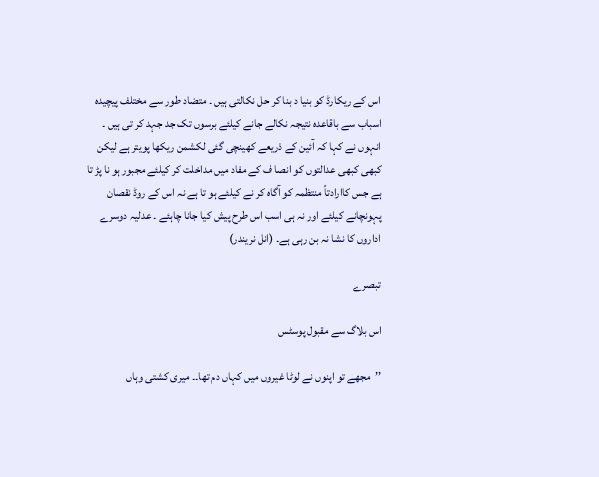اس کے ریکارڈ کو بنیا د بنا کر حل نکالتی ہیں ۔ متضاد طور سے مختلف پیچیدہ اسباب سے باقاعدہ نتیجہ نکالے جانے کیلئے برسوں تک جد جہد کر تی ہیں ۔ انہوں نے کہا کہ آئین کے ذریعے کھینچی گئی لکشمن ریکھا پویتر ہے لیکن کبھی کبھی عدالتوں کو انصا ف کے مفاد میں مداخلت کر کیلئے مجبور ہو نا پڑ تا ہے جس کاارادتاً منتظمہ کو آگاہ کر نے کیلئے ہو تا ہے نہ اس کے روڈ نقصان پہونچانے کیلئے اور نہ ہی اسب اس طرح پیش کیا جانا چاہئے ۔ عدلیہ دوسرے اداروں کا نشا نہ بن رہی ہے۔ (انل نریندر)

تبصرے

اس بلاگ سے مقبول پوسٹس

’’مجھے تو اپنوں نے لوٹا غیروں میں کہاں دم تھا۔۔ میری کشتی وہاں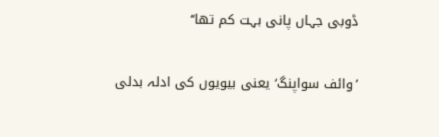ڈوبی جہاں پانی بہت کم تھا‘‘

’وائف سواپنگ‘ یعنی بیویوں کی ادلہ بدلی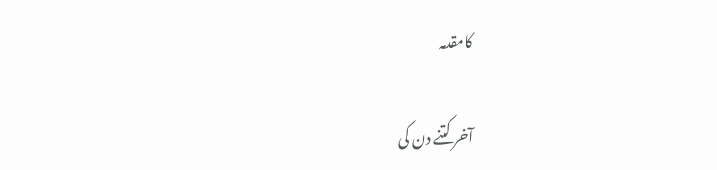کامقدمہ

آخر کتنے دن کی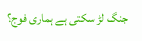جنگ لڑ سکتی ہے ہماری فوج؟